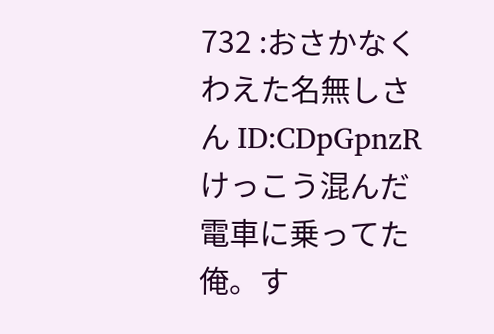732 :おさかなくわえた名無しさん ID:CDpGpnzRけっこう混んだ電車に乗ってた俺。す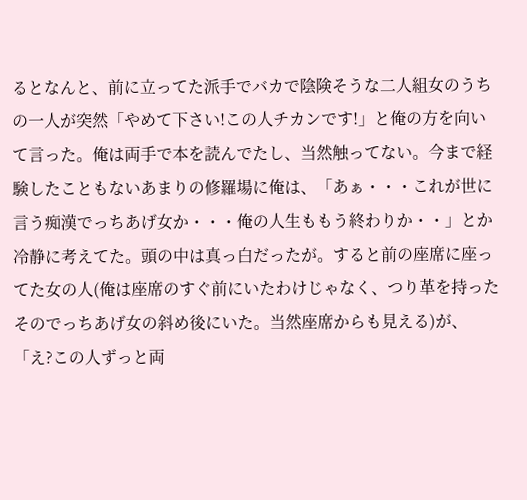るとなんと、前に立ってた派手でバカで陰険そうな二人組女のうちの一人が突然「やめて下さい!この人チカンです!」と俺の方を向いて言った。俺は両手で本を読んでたし、当然触ってない。今まで経験したこともないあまりの修羅場に俺は、「あぁ・・・これが世に言う痴漢でっちあげ女か・・・俺の人生ももう終わりか・・」とか冷静に考えてた。頭の中は真っ白だったが。すると前の座席に座ってた女の人(俺は座席のすぐ前にいたわけじゃなく、つり革を持ったそのでっちあげ女の斜め後にいた。当然座席からも見える)が、「え?この人ずっと両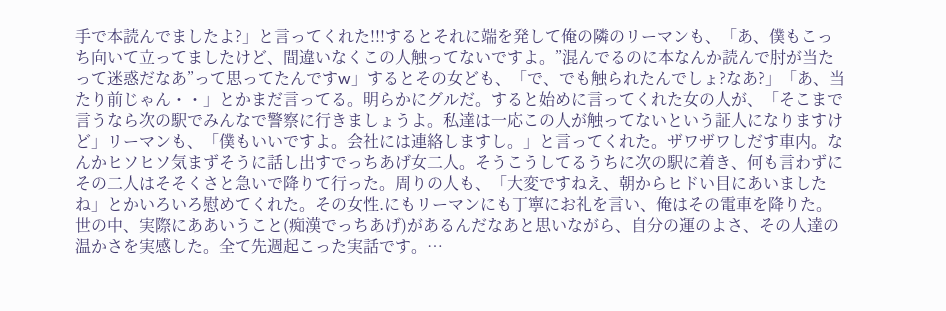手で本読んでましたよ?」と言ってくれた!!!するとそれに端を発して俺の隣のリーマンも、「あ、僕もこっち向いて立ってましたけど、間違いなくこの人触ってないですよ。”混んでるのに本なんか読んで肘が当たって迷惑だなあ”って思ってたんですw」するとその女ども、「で、でも触られたんでしょ?なあ?」「あ、当たり前じゃん・・」とかまだ言ってる。明らかにグルだ。すると始めに言ってくれた女の人が、「そこまで言うなら次の駅でみんなで警察に行きましょうよ。私達は一応この人が触ってないという証人になりますけど」リーマンも、「僕もいいですよ。会社には連絡しますし。」と言ってくれた。ザワザワしだす車内。なんかヒソヒソ気まずそうに話し出すでっちあげ女二人。そうこうしてるうちに次の駅に着き、何も言わずにその二人はそそくさと急いで降りて行った。周りの人も、「大変ですねえ、朝からヒドい目にあいましたね」とかいろいろ慰めてくれた。その女性.にもリーマンにも丁寧にお礼を言い、俺はその電車を降りた。世の中、実際にああいうこと(痴漢でっちあげ)があるんだなあと思いながら、自分の運のよさ、その人達の温かさを実感した。全て先週起こった実話です。…